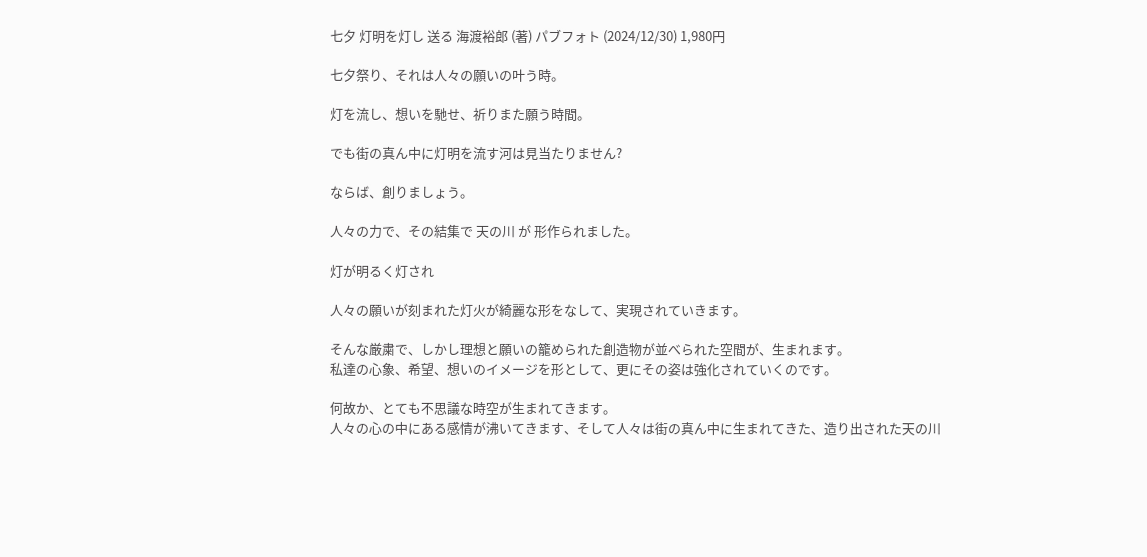七夕 灯明を灯し 送る 海渡裕郎 (著) パブフォト (2024/12/30) 1,980円

七夕祭り、それは人々の願いの叶う時。

灯を流し、想いを馳せ、祈りまた願う時間。

でも街の真ん中に灯明を流す河は見当たりません?

ならば、創りましょう。

人々の力で、その結集で 天の川 が 形作られました。

灯が明るく灯され

人々の願いが刻まれた灯火が綺麗な形をなして、実現されていきます。

そんな厳粛で、しかし理想と願いの籠められた創造物が並べられた空間が、生まれます。
私達の心象、希望、想いのイメージを形として、更にその姿は強化されていくのです。

何故か、とても不思議な時空が生まれてきます。
人々の心の中にある感情が沸いてきます、そして人々は街の真ん中に生まれてきた、造り出された天の川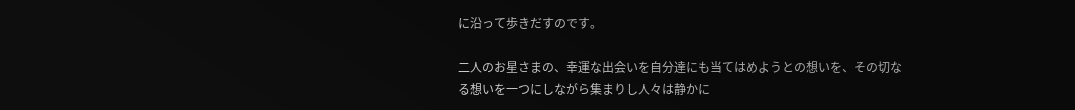に沿って歩きだすのです。

二人のお星さまの、幸運な出会いを自分達にも当てはめようとの想いを、その切なる想いを一つにしながら集まりし人々は静かに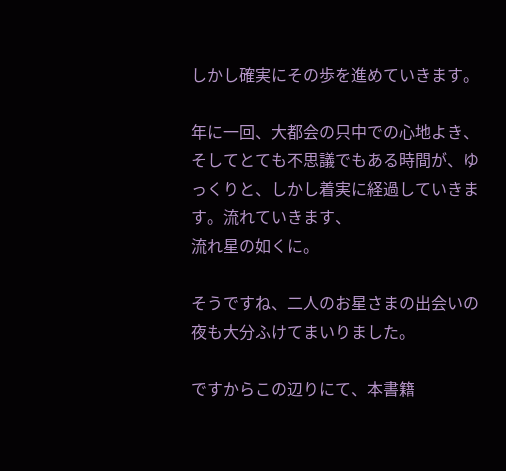しかし確実にその歩を進めていきます。

年に一回、大都会の只中での心地よき、そしてとても不思議でもある時間が、ゆっくりと、しかし着実に経過していきます。流れていきます、
流れ星の如くに。

そうですね、二人のお星さまの出会いの夜も大分ふけてまいりました。

ですからこの辺りにて、本書籍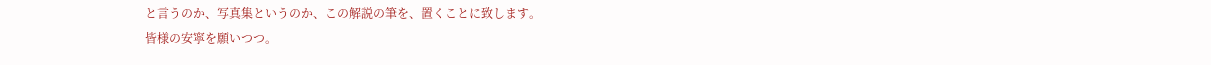と言うのか、写真集というのか、この解説の筆を、置くことに致します。
皆様の安寧を願いつつ。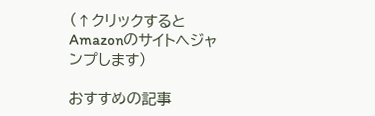(↑クリックするとAmazonのサイトへジャンプします)

おすすめの記事